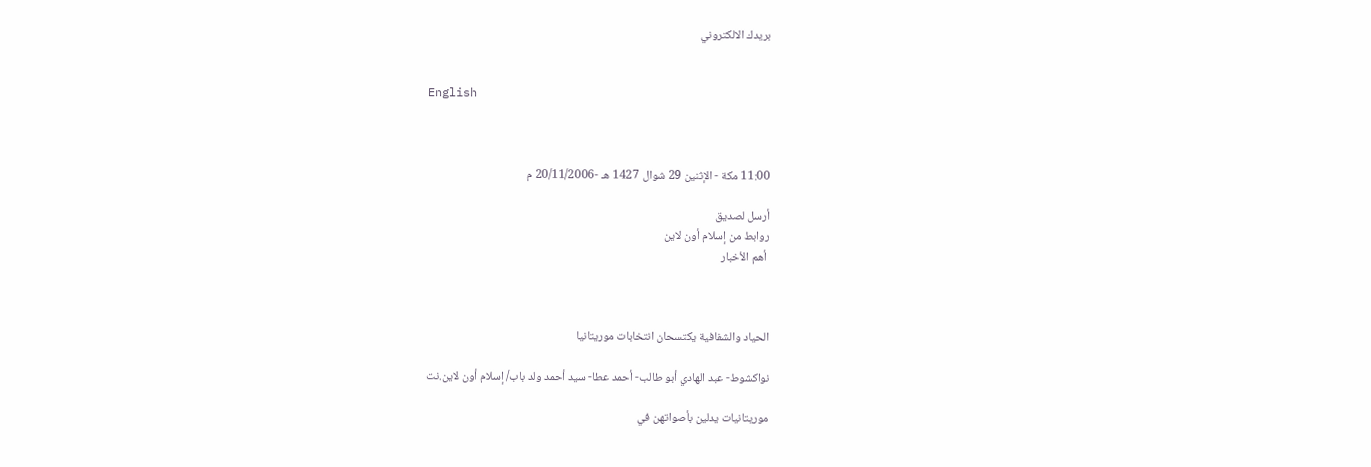بريدك الالكتروني


English



11:00 مكة - الإثنين 29 شوال 1427 هـ -20/11/2006 م

أرسل لصديق
روابط من إسلام أون لاين
 أهم الأخبار



الحياد والشفافية يكتسحان انتخابات موريتانيا

نواكشوط- عبد الهادي أبو طالب- أحمد عطا- سيد أحمد ولد باب/ إسلام أون لاين.نت

موريتانيات يدلين بأصواتهن في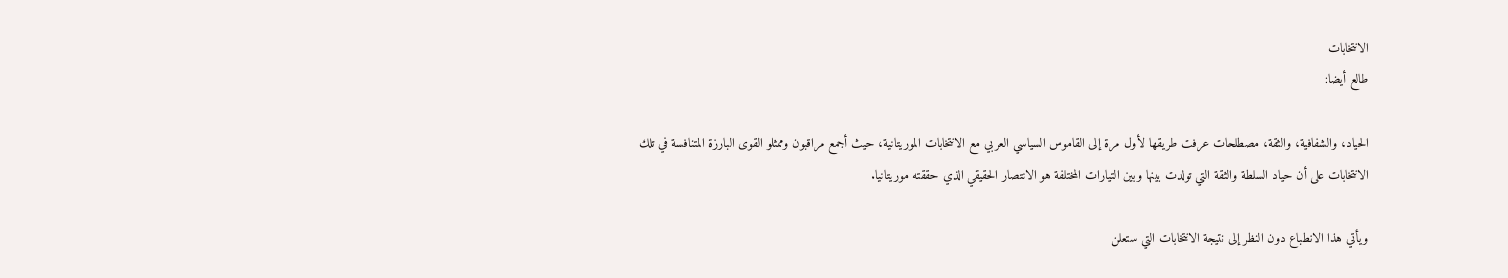الانتخابات
طالع أيضا:

الحياد، والشفافية، والثقة، مصطلحات عرفت طريقها لأول مرة إلى القاموس السياسي العربي مع الانتخابات الموريتانية، حيث أجمع مراقبون وممثلو القوى البارزة المتنافسة في تلك الانتخابات على أن حياد السلطة والثقة التي تولدت بينها وبين التيارات المختلفة هو الانتصار الحقيقي الذي حققته موريتانيا.

ويأتي هذا الانطباع دون النظر إلى نتيجة الانتخابات التي ستعلن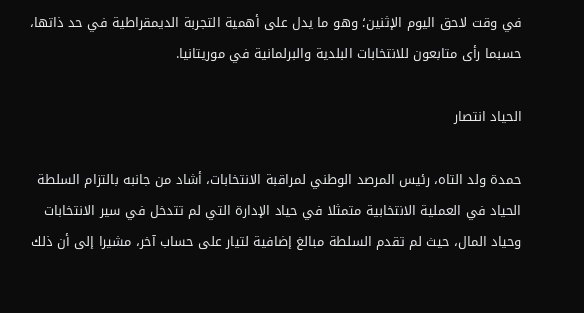في وقت لاحق اليوم الإثنين؛ وهو ما يدل على أهمية التجربة الديمقراطية في حد ذاتها، حسبما رأى متابعون للانتخابات البلدية والبرلمانية في موريتانيا.

الحياد انتصار

حمدة ولد التاه، رئيس المرصد الوطني لمراقبة الانتخابات، أشاد من جانبه بالتزام السلطة الحياد في العملية الانتخابية متمثلا في حياد الإدارة التي لم تتدخل في سير الانتخابات وحياد المال، حيث لم تقدم السلطة مبالغ إضافية لتيار على حساب آخر، مشيرا إلى أن ذلك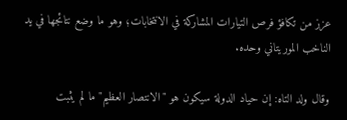عزز من تكافؤ فرص التيارات المشاركة في الانتخابات؛ وهو ما وضع نتائجها في يد الناخب الموريتاني وحده.

وقال ولد التاه: إن حياد الدولة سيكون هو "الانتصار العظيم" ما لم يثبت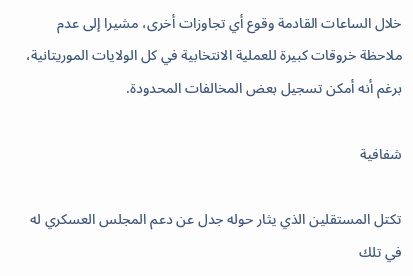خلال الساعات القادمة وقوع أي تجاوزات أخرى، مشيرا إلى عدم ملاحظة خروقات كبيرة للعملية الانتخابية في كل الولايات الموريتانية، برغم أنه أمكن تسجيل بعض المخالفات المحدودة.

شفافية

تكتل المستقلين الذي يثار حوله جدل عن دعم المجلس العسكري له في تلك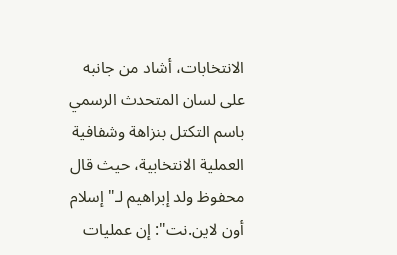الانتخابات، أشاد من جانبه على لسان المتحدث الرسمي باسم التكتل بنزاهة وشفافية العملية الانتخابية، حيث قال محفوظ ولد إبراهيم لـ"إسلام أون لاين.نت": إن عمليات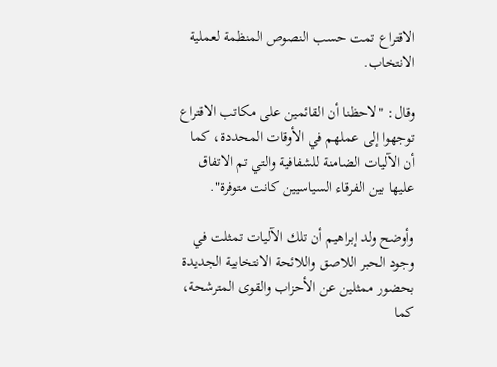الاقتراع تمت حسب النصوص المنظمة لعملية الانتخاب.

وقال: "لاحظنا أن القائمين على مكاتب الاقتراع توجهوا إلى عملهم في الأوقات المحددة، كما أن الآليات الضامنة للشفافية والتي تم الاتفاق عليها بين الفرقاء السياسيين كانت متوفرة".

وأوضح ولد إبراهيم أن تلك الآليات تمثلت في وجود الحبر اللاصق واللائحة الانتخابية الجديدة بحضور ممثلين عن الأحزاب والقوى المترشحة، كما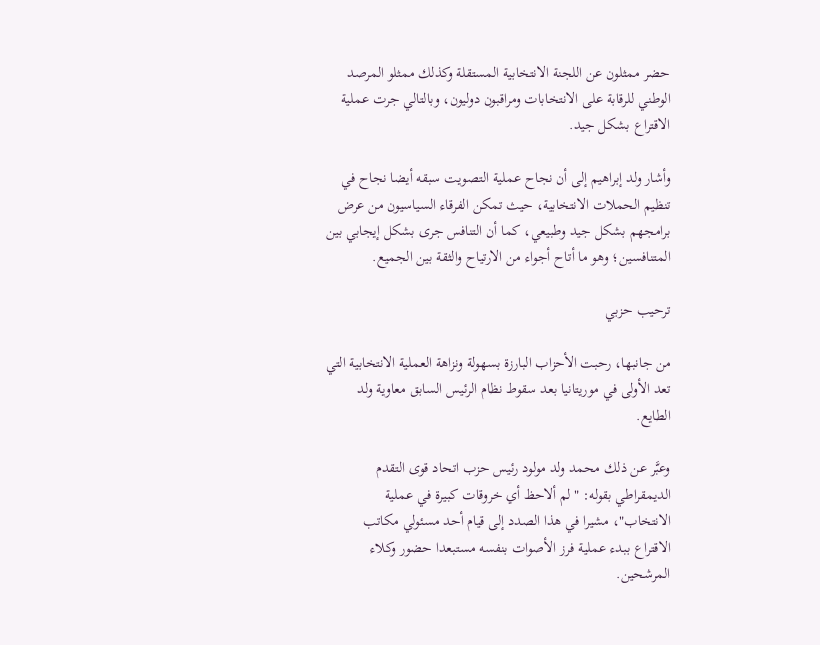حضر ممثلون عن اللجنة الانتخابية المستقلة وكذلك ممثلو المرصد الوطني للرقابة على الانتخابات ومراقبون دوليون، وبالتالي جرت عملية الاقتراع بشكل جيد.

وأشار ولد إبراهيم إلى أن نجاح عملية التصويت سبقه أيضا نجاح في تنظيم الحملات الانتخابية، حيث تمكن الفرقاء السياسيون من عرض برامجهم بشكل جيد وطبيعي، كما أن التنافس جرى بشكل إيجابي بين المتنافسين؛ وهو ما أتاح أجواء من الارتياح والثقة بين الجميع.

ترحيب حزبي

من جانبها، رحبت الأحزاب البارزة بسهولة ونزاهة العملية الانتخابية التي تعد الأولى في موريتانيا بعد سقوط نظام الرئيس السابق معاوية ولد الطايع.

وعبَّر عن ذلك محمد ولد مولود رئيس حزب اتحاد قوى التقدم الديمقراطي بقوله: "لم ألاحظ أي خروقات كبيرة في عملية الانتخاب"، مشيرا في هذا الصدد إلى قيام أحد مسئولي مكاتب الاقتراع ببدء عملية فرز الأصوات بنفسه مستبعدا حضور وكلاء المرشحين.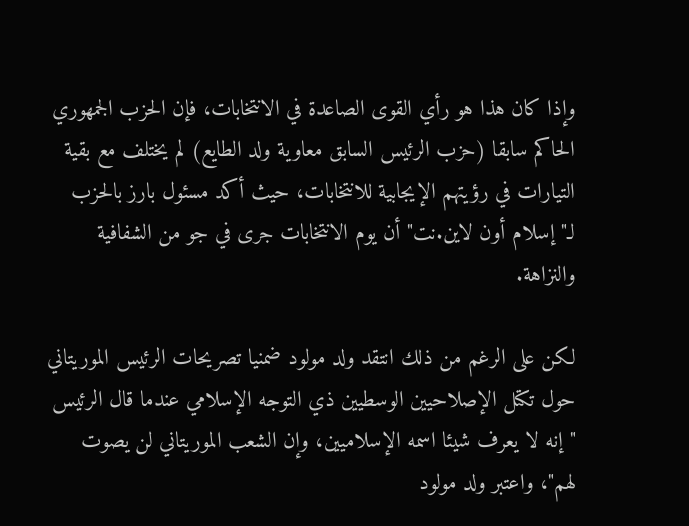وإذا كان هذا هو رأي القوى الصاعدة في الانتخابات، فإن الحزب الجمهوري الحاكم سابقا (حزب الرئيس السابق معاوية ولد الطايع) لم يختلف مع بقية التيارات في رؤيتهم الإيجابية للانتخابات، حيث أكد مسئول بارز بالحزب لـ"إسلام أون لاين.نت" أن يوم الانتخابات جرى في جو من الشفافية والنزاهة.

لكن على الرغم من ذلك انتقد ولد مولود ضمنيا تصريحات الرئيس الموريتاني حول تكتل الإصلاحيين الوسطيين ذي التوجه الإسلامي عندما قال الرئيس "إنه لا يعرف شيئا اسمه الإسلاميين، وإن الشعب الموريتاني لن يصوت لهم"، واعتبر ولد مولود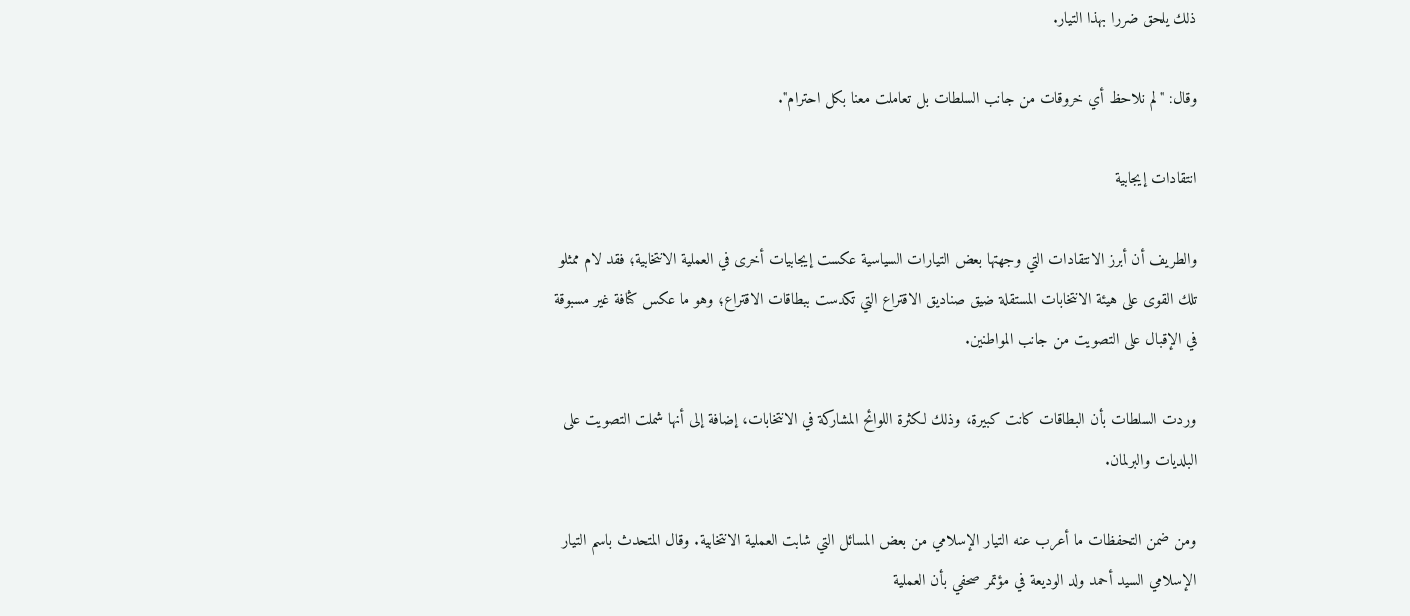ذلك يلحق ضررا بهذا التيار.

وقال: "لم نلاحظ أي خروقات من جانب السلطات بل تعاملت معنا بكل احترام".

انتقادات إيجابية

والطريف أن أبرز الانتقادات التي وجهتها بعض التيارات السياسية عكست إيجابيات أخرى في العملية الانتخابية؛ فقد لام ممثلو تلك القوى على هيئة الانتخابات المستقلة ضيق صناديق الاقتراع التي تكدست ببطاقات الاقتراع؛ وهو ما عكس كثافة غير مسبوقة في الإقبال على التصويت من جانب المواطنين.

وردت السلطات بأن البطاقات كانت كبيرة، وذلك لكثرة اللوائح المشاركة في الانتخابات، إضافة إلى أنها شملت التصويت على البلديات والبرلمان.

ومن ضمن التحفظات ما أعرب عنه التيار الإسلامي من بعض المسائل التي شابت العملية الانتخابية. وقال المتحدث باسم التيار الإسلامي السيد أحمد ولد الوديعة في مؤتمر صحفي بأن العملية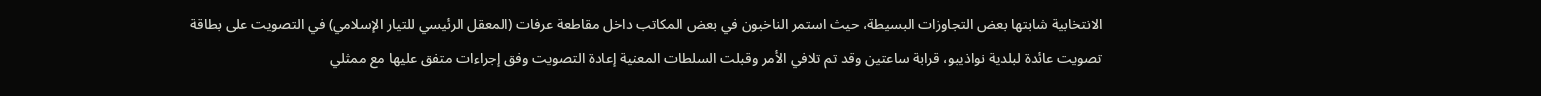الانتخابية شابتها بعض التجاوزات البسيطة، حيث استمر الناخبون في بعض المكاتب داخل مقاطعة عرفات (المعقل الرئيسي للتيار الإسلامي) في التصويت على بطاقة تصويت عائدة لبلدية نواذيبو، قرابة ساعتين وقد تم تلافي الأمر وقبلت السلطات المعنية إعادة التصويت وفق إجراءات متفق عليها مع ممثلي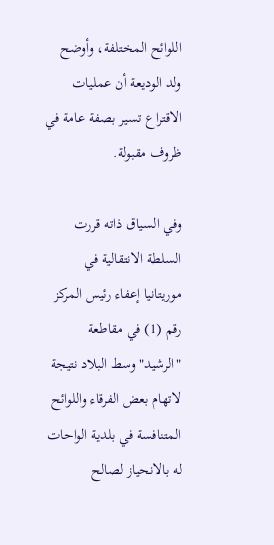اللوائح المختلفة، وأوضح ولد الوديعة أن عمليات الاقتراع تسير بصفة عامة في ظروف مقبولة.

وفي السياق ذاته قررت السلطة الانتقالية في موريتانيا إعفاء رئيس المركز رقم (1) في مقاطعة "الرشيد" وسط البلاد نتيجة لاتهام بعض الفرقاء واللوائح المتنافسة في بلدية الواحات له بالانحياز لصالح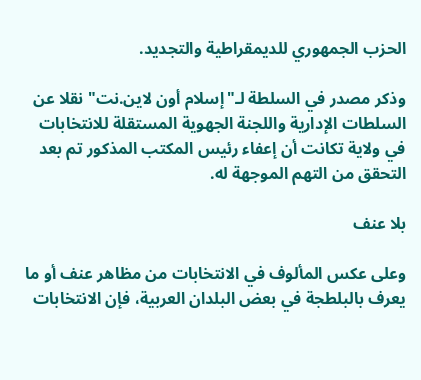الحزب الجمهوري للديمقراطية والتجديد.

وذكر مصدر في السلطة لـ"إسلام أون لاين.نت" نقلا عن السلطات الإدارية واللجنة الجهوية المستقلة للانتخابات في ولاية تكانت أن إعفاء رئيس المكتب المذكور تم بعد التحقق من التهم الموجهة له.

بلا عنف

وعلى عكس المألوف في الانتخابات من مظاهر عنف أو ما يعرف بالبلطجة في بعض البلدان العربية، فإن الانتخابات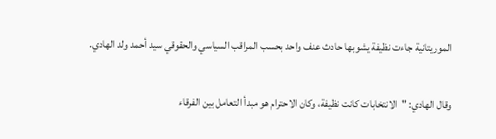الموريتانية جاءت نظيفة يشوبها حادث عنف واحد بحسب المراقب السياسي والحقوقي سيد أحمد ولد الهادي.

وقال الهادي: "الانتخابات كانت نظيفة، وكان الاحترام هو مبدأ التعامل بين الفرقاء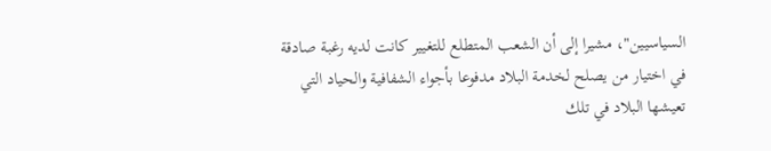السياسيين"، مشيرا إلى أن الشعب المتطلع للتغيير كانت لديه رغبة صادقة في اختيار من يصلح لخدمة البلاد مدفوعا بأجواء الشفافية والحياد التي تعيشها البلاد في تلك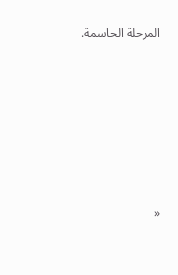المرحلة الحاسمة.








«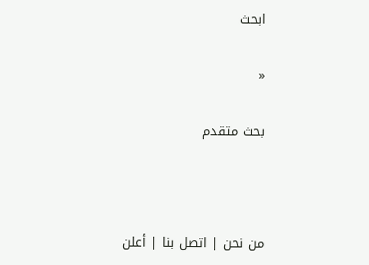ابحث

«

بحث متقدم



من نحن | اتصل بنا | أعلن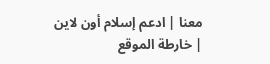معنا | ادعم إسلام أون لاين | خارطة الموقع